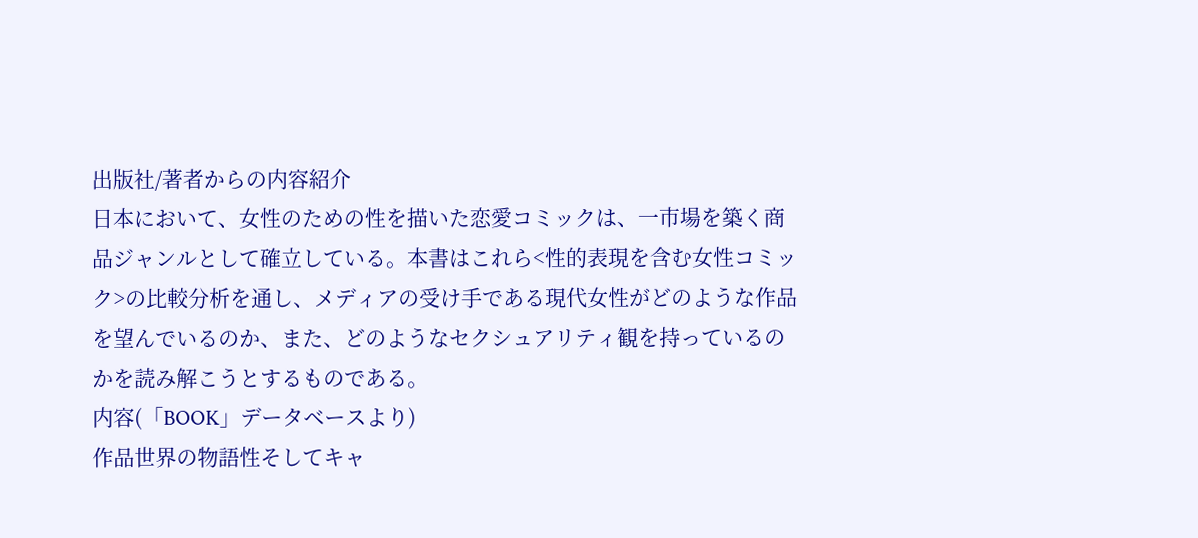出版社/著者からの内容紹介
日本において、女性のための性を描いた恋愛コミックは、一市場を築く商品ジャンルとして確立している。本書はこれら<性的表現を含む女性コミック>の比較分析を通し、メディアの受け手である現代女性がどのような作品を望んでいるのか、また、どのようなセクシュアリティ観を持っているのかを読み解こうとするものである。
内容(「BOOK」データベースより)
作品世界の物語性そしてキャ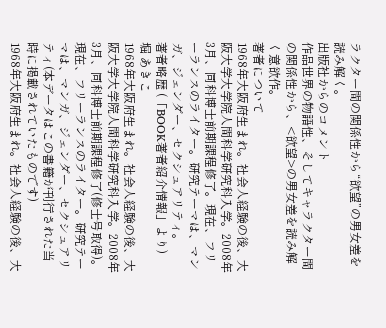ラクター間の関係性から“欲望”の男女差を読み解く。
出版社からのコメント
作品世界の物語性、そしてキャラクター間の関係性から、<欲望>の男女差を読み解く意欲作。
著者について
1968年大阪府生まれ。社会人経験の後、大阪大学大学院人間科学研究科入学。2008年3月、同科博士前期課程修了。現在、フリーランスのライター。研究テーマは、マンガ、ジェンダー、セクシュアリティ。
著者略歴 (「BOOK著者紹介情報」より)
堀 あきこ
1968年大阪府生まれ。社会人経験の後、大阪大学大学院人間科学研究科入学。2008年3月、同科博士前期課程修了(修士号取得)。現在、フリーランスのライター。研究テーマは、マンガ、ジェンダー、セクシュアリティ(本データはこの書籍が刊行された当時に掲載されていたものです)
1968年大阪府生まれ。社会人経験の後、大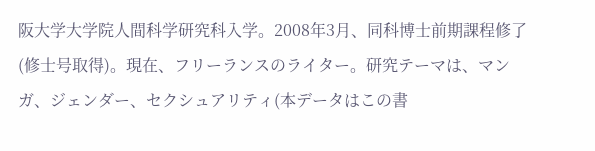阪大学大学院人間科学研究科入学。2008年3月、同科博士前期課程修了(修士号取得)。現在、フリーランスのライター。研究テーマは、マンガ、ジェンダー、セクシュアリティ(本データはこの書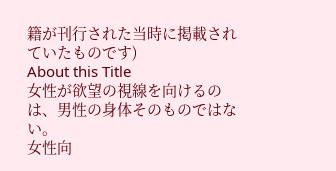籍が刊行された当時に掲載されていたものです)
About this Title
女性が欲望の視線を向けるのは、男性の身体そのものではない。
女性向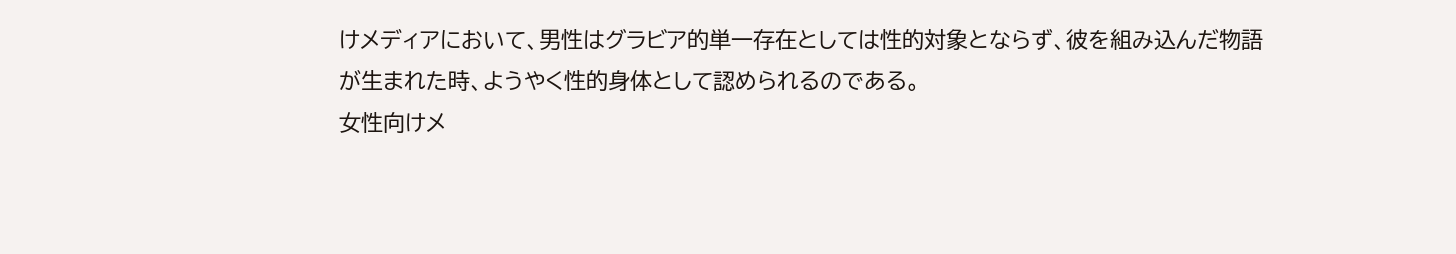けメディアにおいて、男性はグラビア的単一存在としては性的対象とならず、彼を組み込んだ物語が生まれた時、ようやく性的身体として認められるのである。
女性向けメ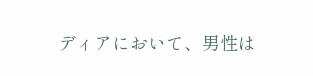ディアにおいて、男性は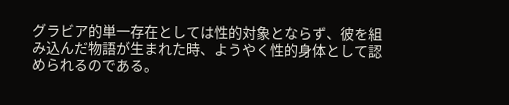グラビア的単一存在としては性的対象とならず、彼を組み込んだ物語が生まれた時、ようやく性的身体として認められるのである。